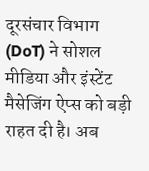दूरसंचार विभाग (DoT) ने सोशल मीडिया और इंस्टेंट मैसेजिंग ऐप्स को बड़ी राहत दी है। अब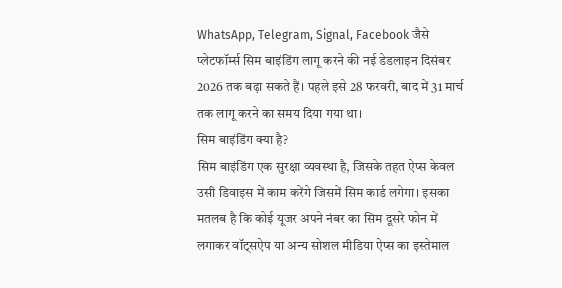WhatsApp, Telegram, Signal, Facebook जैसे प्लेटफॉर्म्स सिम बाइंडिंग लागू करने की नई डेडलाइन दिसंबर 2026 तक बढ़ा सकते हैं। पहले इसे 28 फरवरी, बाद में 31 मार्च तक लागू करने का समय दिया गया था।
सिम बाइंडिंग क्या है?
सिम बाइंडिंग एक सुरक्षा व्यवस्था है, जिसके तहत ऐप्स केवल उसी डिवाइस में काम करेंगे जिसमें सिम कार्ड लगेगा। इसका मतलब है कि कोई यूजर अपने नंबर का सिम दूसरे फोन में लगाकर वॉट्सऐप या अन्य सोशल मीडिया ऐप्स का इस्तेमाल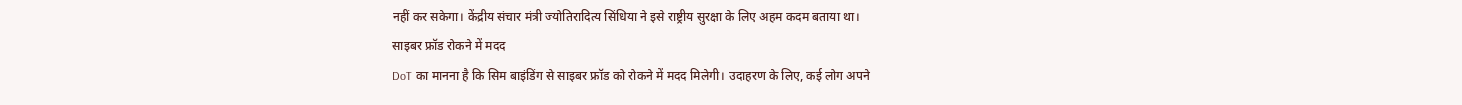नहीं कर सकेगा। केंद्रीय संचार मंत्री ज्योतिरादित्य सिंधिया ने इसे राष्ट्रीय सुरक्षा के लिए अहम कदम बताया था।
साइबर फ्रॉड रोकने में मदद
DoT का मानना है कि सिम बाइंडिंग से साइबर फ्रॉड को रोकने में मदद मिलेगी। उदाहरण के लिए, कई लोग अपने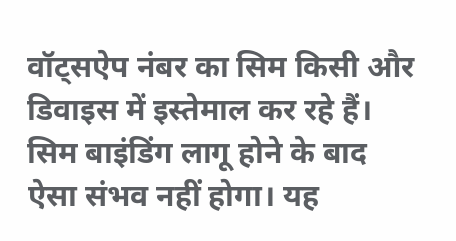वॉट्सऐप नंबर का सिम किसी और डिवाइस में इस्तेमाल कर रहे हैं। सिम बाइंडिंग लागू होने के बाद ऐसा संभव नहीं होगा। यह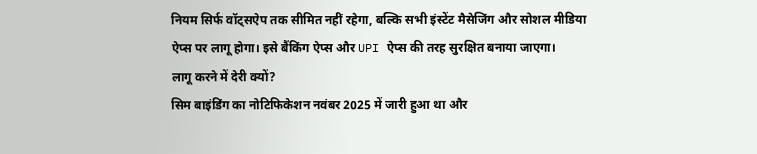नियम सिर्फ वॉट्सऐप तक सीमित नहीं रहेगा, बल्कि सभी इंस्टेंट मैसेजिंग और सोशल मीडिया ऐप्स पर लागू होगा। इसे बैंकिंग ऐप्स और UPI ऐप्स की तरह सुरक्षित बनाया जाएगा।
लागू करने में देरी क्यों?
सिम बाइंडिंग का नोटिफिकेशन नवंबर 2025 में जारी हुआ था और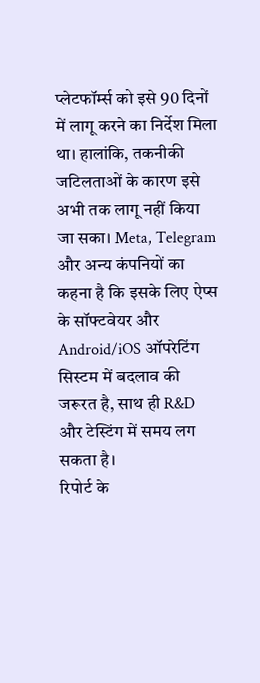प्लेटफॉर्म्स को इसे 90 दिनों में लागू करने का निर्देश मिला था। हालांकि, तकनीकी जटिलताओं के कारण इसे अभी तक लागू नहीं किया जा सका। Meta, Telegram और अन्य कंपनियों का कहना है कि इसके लिए ऐप्स के सॉफ्टवेयर और Android/iOS ऑपरेटिंग सिस्टम में बदलाव की जरूरत है, साथ ही R&D और टेस्टिंग में समय लग सकता है।
रिपोर्ट के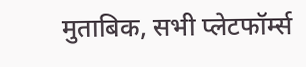मुताबिक, सभी प्लेटफॉर्म्स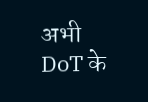अभी DoT के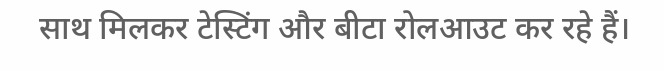साथ मिलकर टेस्टिंग और बीटा रोलआउट कर रहे हैं।